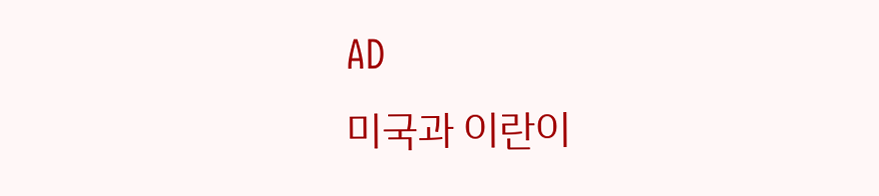AD
미국과 이란이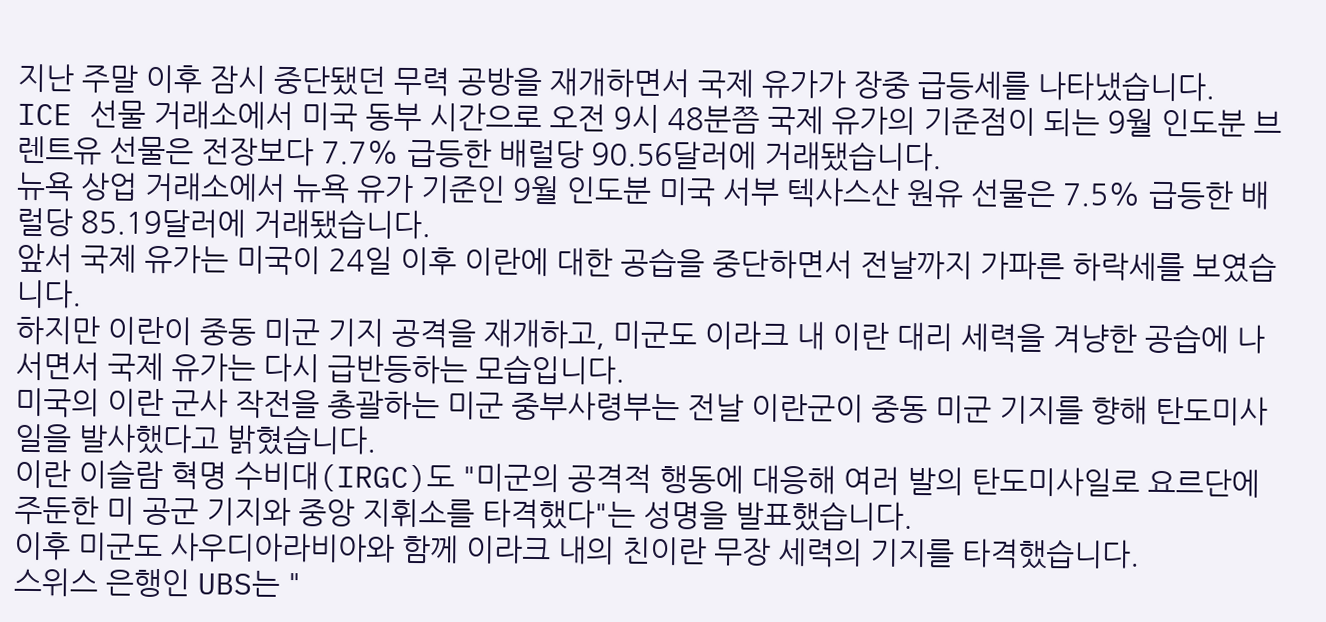지난 주말 이후 잠시 중단됐던 무력 공방을 재개하면서 국제 유가가 장중 급등세를 나타냈습니다.
ICE 선물 거래소에서 미국 동부 시간으로 오전 9시 48분쯤 국제 유가의 기준점이 되는 9월 인도분 브렌트유 선물은 전장보다 7.7% 급등한 배럴당 90.56달러에 거래됐습니다.
뉴욕 상업 거래소에서 뉴욕 유가 기준인 9월 인도분 미국 서부 텍사스산 원유 선물은 7.5% 급등한 배럴당 85.19달러에 거래됐습니다.
앞서 국제 유가는 미국이 24일 이후 이란에 대한 공습을 중단하면서 전날까지 가파른 하락세를 보였습니다.
하지만 이란이 중동 미군 기지 공격을 재개하고, 미군도 이라크 내 이란 대리 세력을 겨냥한 공습에 나서면서 국제 유가는 다시 급반등하는 모습입니다.
미국의 이란 군사 작전을 총괄하는 미군 중부사령부는 전날 이란군이 중동 미군 기지를 향해 탄도미사일을 발사했다고 밝혔습니다.
이란 이슬람 혁명 수비대(IRGC)도 "미군의 공격적 행동에 대응해 여러 발의 탄도미사일로 요르단에 주둔한 미 공군 기지와 중앙 지휘소를 타격했다"는 성명을 발표했습니다.
이후 미군도 사우디아라비아와 함께 이라크 내의 친이란 무장 세력의 기지를 타격했습니다.
스위스 은행인 UBS는 "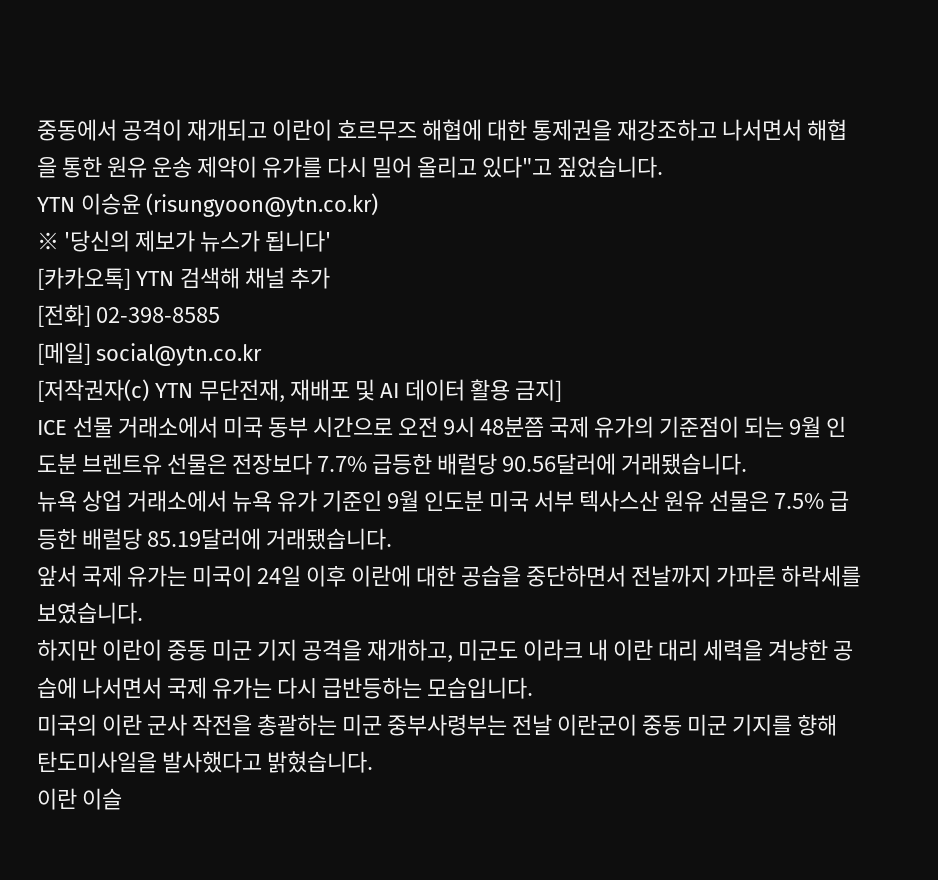중동에서 공격이 재개되고 이란이 호르무즈 해협에 대한 통제권을 재강조하고 나서면서 해협을 통한 원유 운송 제약이 유가를 다시 밀어 올리고 있다"고 짚었습니다.
YTN 이승윤 (risungyoon@ytn.co.kr)
※ '당신의 제보가 뉴스가 됩니다'
[카카오톡] YTN 검색해 채널 추가
[전화] 02-398-8585
[메일] social@ytn.co.kr
[저작권자(c) YTN 무단전재, 재배포 및 AI 데이터 활용 금지]
ICE 선물 거래소에서 미국 동부 시간으로 오전 9시 48분쯤 국제 유가의 기준점이 되는 9월 인도분 브렌트유 선물은 전장보다 7.7% 급등한 배럴당 90.56달러에 거래됐습니다.
뉴욕 상업 거래소에서 뉴욕 유가 기준인 9월 인도분 미국 서부 텍사스산 원유 선물은 7.5% 급등한 배럴당 85.19달러에 거래됐습니다.
앞서 국제 유가는 미국이 24일 이후 이란에 대한 공습을 중단하면서 전날까지 가파른 하락세를 보였습니다.
하지만 이란이 중동 미군 기지 공격을 재개하고, 미군도 이라크 내 이란 대리 세력을 겨냥한 공습에 나서면서 국제 유가는 다시 급반등하는 모습입니다.
미국의 이란 군사 작전을 총괄하는 미군 중부사령부는 전날 이란군이 중동 미군 기지를 향해 탄도미사일을 발사했다고 밝혔습니다.
이란 이슬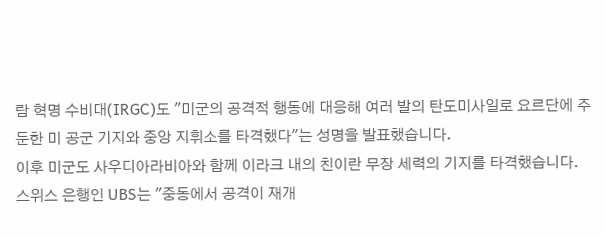람 혁명 수비대(IRGC)도 "미군의 공격적 행동에 대응해 여러 발의 탄도미사일로 요르단에 주둔한 미 공군 기지와 중앙 지휘소를 타격했다"는 성명을 발표했습니다.
이후 미군도 사우디아라비아와 함께 이라크 내의 친이란 무장 세력의 기지를 타격했습니다.
스위스 은행인 UBS는 "중동에서 공격이 재개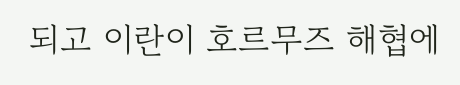되고 이란이 호르무즈 해협에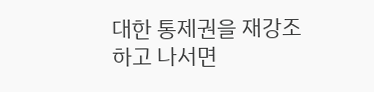대한 통제권을 재강조하고 나서면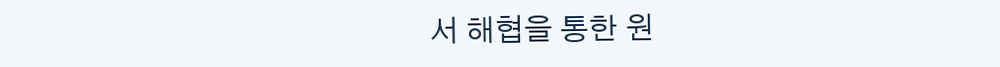서 해협을 통한 원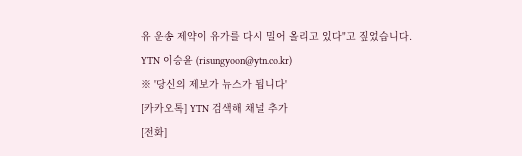유 운송 제약이 유가를 다시 밀어 올리고 있다"고 짚었습니다.
YTN 이승윤 (risungyoon@ytn.co.kr)
※ '당신의 제보가 뉴스가 됩니다'
[카카오톡] YTN 검색해 채널 추가
[전화]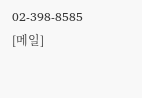02-398-8585
[메일]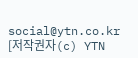social@ytn.co.kr
[저작권자(c) YTN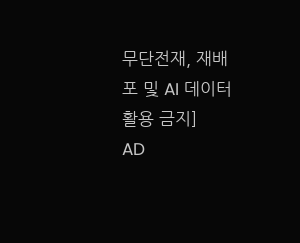무단전재, 재배포 및 AI 데이터 활용 금지]
AD